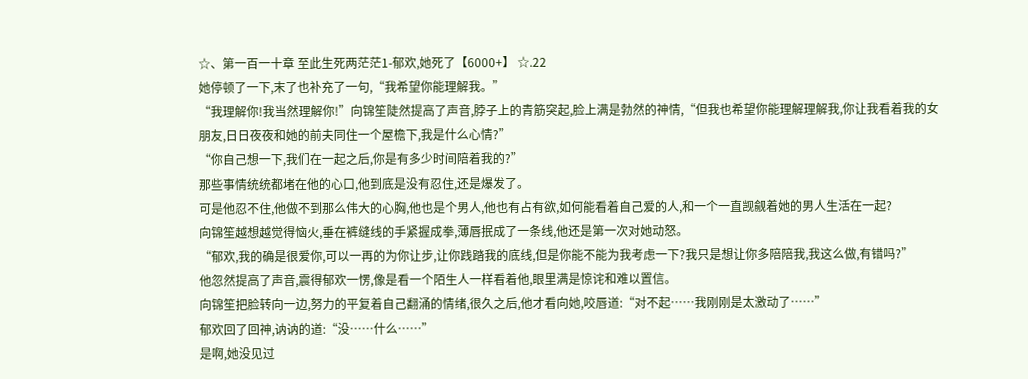☆、第一百一十章 至此生死两茫茫1-郁欢,她死了【6000+】 ☆.22
她停顿了一下,末了也补充了一句,“我希望你能理解我。”
“我理解你!我当然理解你!”向锦笙陡然提高了声音,脖子上的青筋突起,脸上满是勃然的神情,“但我也希望你能理解理解我,你让我看着我的女朋友,日日夜夜和她的前夫同住一个屋檐下,我是什么心情?”
“你自己想一下,我们在一起之后,你是有多少时间陪着我的?”
那些事情统统都堵在他的心口,他到底是没有忍住,还是爆发了。
可是他忍不住,他做不到那么伟大的心胸,他也是个男人,他也有占有欲,如何能看着自己爱的人,和一个一直觊觎着她的男人生活在一起?
向锦笙越想越觉得恼火,垂在裤缝线的手紧握成拳,薄唇抿成了一条线,他还是第一次对她动怒。
“郁欢,我的确是很爱你,可以一再的为你让步,让你践踏我的底线,但是你能不能为我考虑一下?我只是想让你多陪陪我,我这么做,有错吗?”
他忽然提高了声音,震得郁欢一愣,像是看一个陌生人一样看着他,眼里满是惊诧和难以置信。
向锦笙把脸转向一边,努力的平复着自己翻涌的情绪,很久之后,他才看向她,咬唇道:“对不起……我刚刚是太激动了……”
郁欢回了回神,讷讷的道:“没……什么……”
是啊,她没见过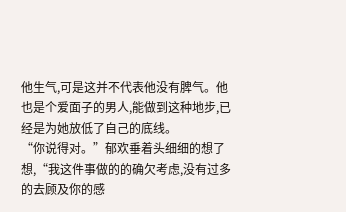他生气,可是这并不代表他没有脾气。他也是个爱面子的男人,能做到这种地步,已经是为她放低了自己的底线。
“你说得对。”郁欢垂着头细细的想了想,“我这件事做的的确欠考虑,没有过多的去顾及你的感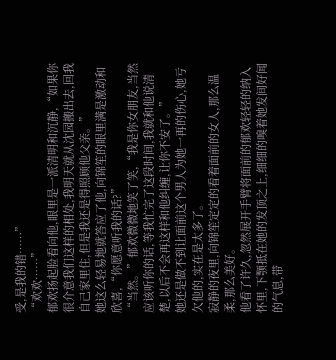受,是我的错……”
“欢欢……”
郁欢扬起脸看向他,眼里是一派清明和沉静,“如果你很介意我们这样的相处,我明天就从沈园搬出去,回我自己家里住,但是我还是得照顾他父亲。”
她这么轻易地就答应了他,向锦笙的眼里满是激动和欣喜,“你愿意听我的话?”
“当然。”郁欢微微地笑了笑,“我是你女朋友,当然应该听你的话,等我忙完了这段时间,我就和他说清楚,以后不会再这样和他纠缠,让你不安了。”
她还是做不到让面前这个男人为她一再的伤心,她亏欠他的,实在是太多了。
寂静的夜里,向锦笙定定的看着面前的女人,那么温柔,那么美好。
他看了许久,忽然展开手臂将面前的郁欢轻轻的纳入怀里,下颚抵在她的发顶之上,细细的嗅着她发间好闻的气息,带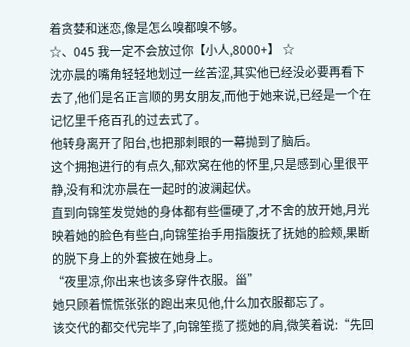着贪婪和迷恋,像是怎么嗅都嗅不够。
☆、045 我一定不会放过你【小人,8000+】 ☆
沈亦晨的嘴角轻轻地划过一丝苦涩,其实他已经没必要再看下去了,他们是名正言顺的男女朋友,而他于她来说,已经是一个在记忆里千疮百孔的过去式了。
他转身离开了阳台,也把那刺眼的一幕抛到了脑后。
这个拥抱进行的有点久,郁欢窝在他的怀里,只是感到心里很平静,没有和沈亦晨在一起时的波澜起伏。
直到向锦笙发觉她的身体都有些僵硬了,才不舍的放开她,月光映着她的脸色有些白,向锦笙抬手用指腹抚了抚她的脸颊,果断的脱下身上的外套披在她身上。
“夜里凉,你出来也该多穿件衣服。甾”
她只顾着慌慌张张的跑出来见他,什么加衣服都忘了。
该交代的都交代完毕了,向锦笙揽了揽她的肩,微笑着说:“先回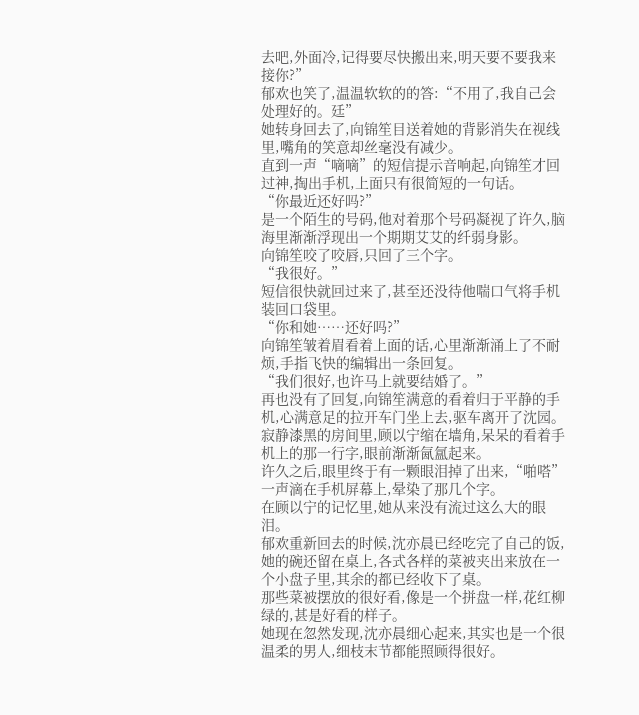去吧,外面冷,记得要尽快搬出来,明天要不要我来接你?”
郁欢也笑了,温温软软的的答:“不用了,我自己会处理好的。廷”
她转身回去了,向锦笙目送着她的背影消失在视线里,嘴角的笑意却丝毫没有减少。
直到一声“嘀嘀”的短信提示音响起,向锦笙才回过神,掏出手机,上面只有很简短的一句话。
“你最近还好吗?”
是一个陌生的号码,他对着那个号码凝视了许久,脑海里渐渐浮现出一个期期艾艾的纤弱身影。
向锦笙咬了咬唇,只回了三个字。
“我很好。”
短信很快就回过来了,甚至还没待他喘口气将手机装回口袋里。
“你和她……还好吗?”
向锦笙皱着眉看着上面的话,心里渐渐涌上了不耐烦,手指飞快的编辑出一条回复。
“我们很好,也许马上就要结婚了。”
再也没有了回复,向锦笙满意的看着归于平静的手机,心满意足的拉开车门坐上去,驱车离开了沈园。
寂静漆黑的房间里,顾以宁缩在墙角,呆呆的看着手机上的那一行字,眼前渐渐氤氲起来。
许久之后,眼里终于有一颗眼泪掉了出来,“啪嗒”一声滴在手机屏幕上,晕染了那几个字。
在顾以宁的记忆里,她从来没有流过这么大的眼泪。
郁欢重新回去的时候,沈亦晨已经吃完了自己的饭,她的碗还留在桌上,各式各样的菜被夹出来放在一个小盘子里,其余的都已经收下了桌。
那些菜被摆放的很好看,像是一个拼盘一样,花红柳绿的,甚是好看的样子。
她现在忽然发现,沈亦晨细心起来,其实也是一个很温柔的男人,细枝末节都能照顾得很好。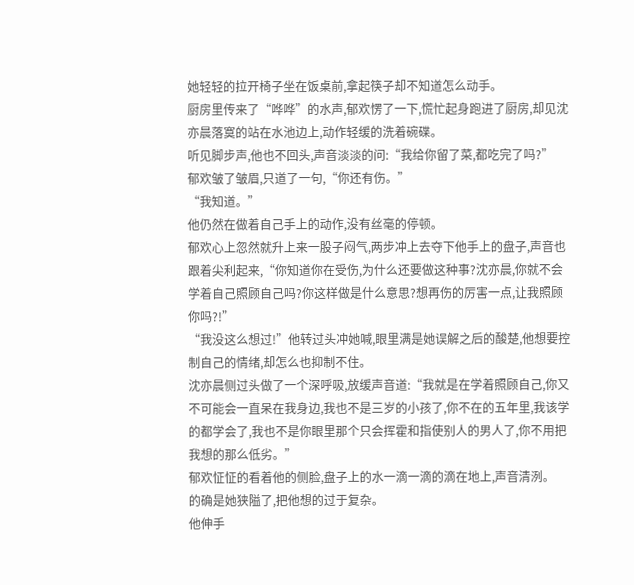她轻轻的拉开椅子坐在饭桌前,拿起筷子却不知道怎么动手。
厨房里传来了“哗哗”的水声,郁欢愣了一下,慌忙起身跑进了厨房,却见沈亦晨落寞的站在水池边上,动作轻缓的洗着碗碟。
听见脚步声,他也不回头,声音淡淡的问:“我给你留了菜,都吃完了吗?”
郁欢皱了皱眉,只道了一句,“你还有伤。”
“我知道。”
他仍然在做着自己手上的动作,没有丝毫的停顿。
郁欢心上忽然就升上来一股子闷气,两步冲上去夺下他手上的盘子,声音也跟着尖利起来,“你知道你在受伤,为什么还要做这种事?沈亦晨,你就不会学着自己照顾自己吗?你这样做是什么意思?想再伤的厉害一点,让我照顾你吗?!”
“我没这么想过!”他转过头冲她喊,眼里满是她误解之后的酸楚,他想要控制自己的情绪,却怎么也抑制不住。
沈亦晨侧过头做了一个深呼吸,放缓声音道:“我就是在学着照顾自己,你又不可能会一直呆在我身边,我也不是三岁的小孩了,你不在的五年里,我该学的都学会了,我也不是你眼里那个只会挥霍和指使别人的男人了,你不用把我想的那么低劣。”
郁欢怔怔的看着他的侧脸,盘子上的水一滴一滴的滴在地上,声音清洌。
的确是她狭隘了,把他想的过于复杂。
他伸手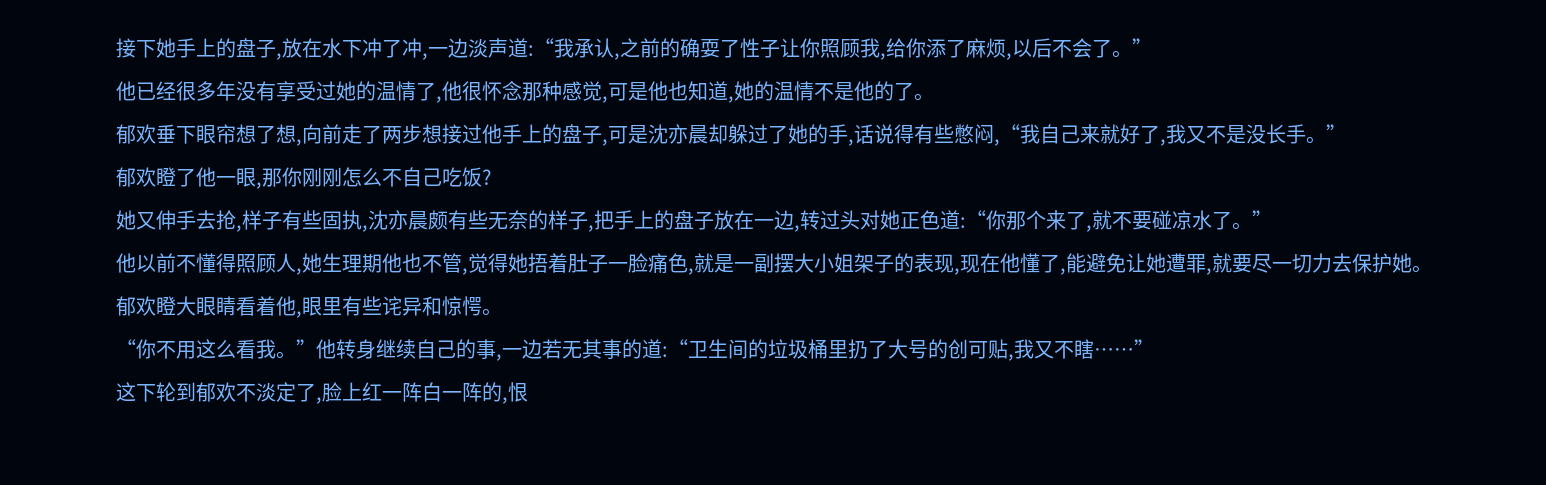接下她手上的盘子,放在水下冲了冲,一边淡声道:“我承认,之前的确耍了性子让你照顾我,给你添了麻烦,以后不会了。”
他已经很多年没有享受过她的温情了,他很怀念那种感觉,可是他也知道,她的温情不是他的了。
郁欢垂下眼帘想了想,向前走了两步想接过他手上的盘子,可是沈亦晨却躲过了她的手,话说得有些憋闷,“我自己来就好了,我又不是没长手。”
郁欢瞪了他一眼,那你刚刚怎么不自己吃饭?
她又伸手去抢,样子有些固执,沈亦晨颇有些无奈的样子,把手上的盘子放在一边,转过头对她正色道:“你那个来了,就不要碰凉水了。”
他以前不懂得照顾人,她生理期他也不管,觉得她捂着肚子一脸痛色,就是一副摆大小姐架子的表现,现在他懂了,能避免让她遭罪,就要尽一切力去保护她。
郁欢瞪大眼睛看着他,眼里有些诧异和惊愕。
“你不用这么看我。”他转身继续自己的事,一边若无其事的道:“卫生间的垃圾桶里扔了大号的创可贴,我又不瞎……”
这下轮到郁欢不淡定了,脸上红一阵白一阵的,恨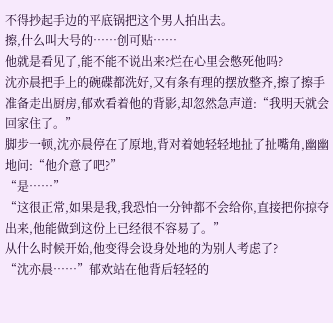不得抄起手边的平底锅把这个男人拍出去。
擦,什么叫大号的……创可贴……
他就是看见了,能不能不说出来?烂在心里会憋死他吗?
沈亦晨把手上的碗碟都洗好,又有条有理的摆放整齐,擦了擦手准备走出厨房,郁欢看着他的背影,却忽然急声道:“我明天就会回家住了。”
脚步一顿,沈亦晨停在了原地,背对着她轻轻地扯了扯嘴角,幽幽地问:“他介意了吧?”
“是……”
“这很正常,如果是我,我恐怕一分钟都不会给你,直接把你掠夺出来,他能做到这份上已经很不容易了。”
从什么时候开始,他变得会设身处地的为别人考虑了?
“沈亦晨……”郁欢站在他背后轻轻的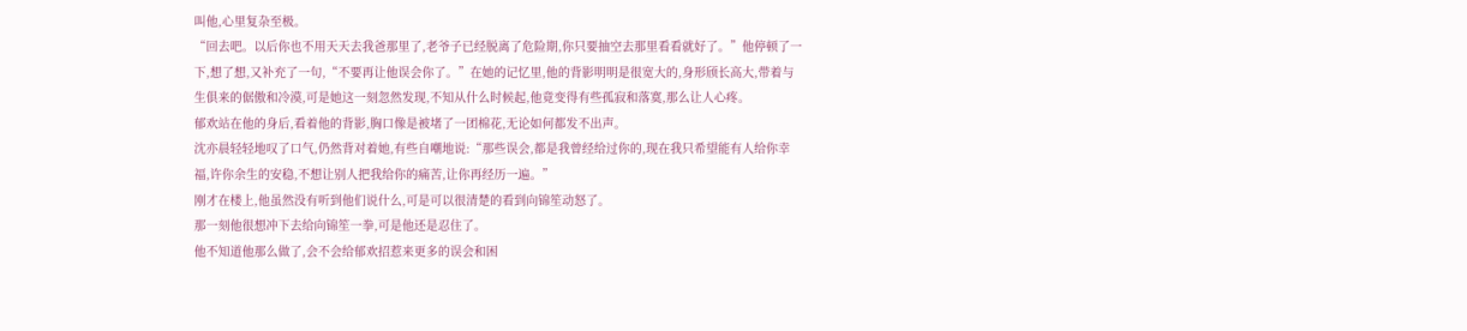叫他,心里复杂至极。
“回去吧。以后你也不用天天去我爸那里了,老爷子已经脱离了危险期,你只要抽空去那里看看就好了。”他停顿了一下,想了想,又补充了一句,“不要再让他误会你了。”在她的记忆里,他的背影明明是很宽大的,身形颀长高大,带着与生俱来的倨傲和冷漠,可是她这一刻忽然发现,不知从什么时候起,他竟变得有些孤寂和落寞,那么让人心疼。
郁欢站在他的身后,看着他的背影,胸口像是被堵了一团棉花,无论如何都发不出声。
沈亦晨轻轻地叹了口气,仍然背对着她,有些自嘲地说:“那些误会,都是我曾经给过你的,现在我只希望能有人给你幸福,许你余生的安稳,不想让别人把我给你的痛苦,让你再经历一遍。”
刚才在楼上,他虽然没有听到他们说什么,可是可以很清楚的看到向锦笙动怒了。
那一刻他很想冲下去给向锦笙一拳,可是他还是忍住了。
他不知道他那么做了,会不会给郁欢招惹来更多的误会和困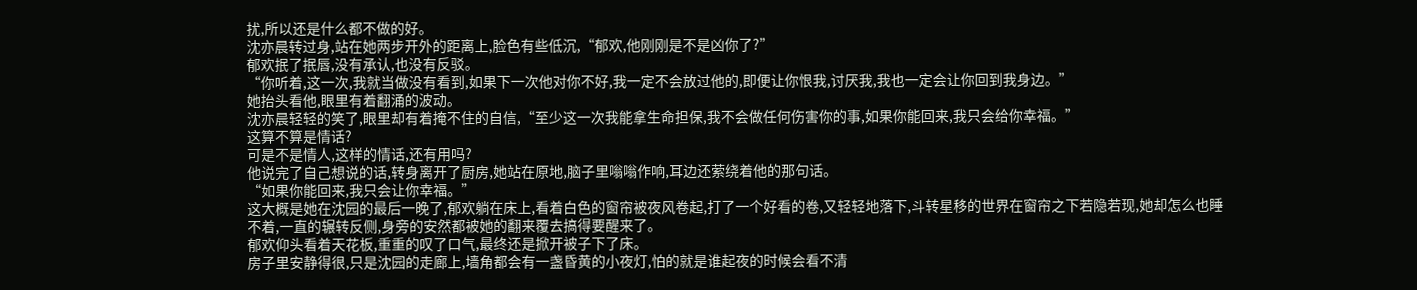扰,所以还是什么都不做的好。
沈亦晨转过身,站在她两步开外的距离上,脸色有些低沉,“郁欢,他刚刚是不是凶你了?”
郁欢抿了抿唇,没有承认,也没有反驳。
“你听着,这一次,我就当做没有看到,如果下一次他对你不好,我一定不会放过他的,即便让你恨我,讨厌我,我也一定会让你回到我身边。”
她抬头看他,眼里有着翻涌的波动。
沈亦晨轻轻的笑了,眼里却有着掩不住的自信,“至少这一次我能拿生命担保,我不会做任何伤害你的事,如果你能回来,我只会给你幸福。”
这算不算是情话?
可是不是情人,这样的情话,还有用吗?
他说完了自己想说的话,转身离开了厨房,她站在原地,脑子里嗡嗡作响,耳边还萦绕着他的那句话。
“如果你能回来,我只会让你幸福。”
这大概是她在沈园的最后一晚了,郁欢躺在床上,看着白色的窗帘被夜风卷起,打了一个好看的卷,又轻轻地落下,斗转星移的世界在窗帘之下若隐若现,她却怎么也睡不着,一直的辗转反侧,身旁的安然都被她的翻来覆去搞得要醒来了。
郁欢仰头看着天花板,重重的叹了口气,最终还是掀开被子下了床。
房子里安静得很,只是沈园的走廊上,墙角都会有一盏昏黄的小夜灯,怕的就是谁起夜的时候会看不清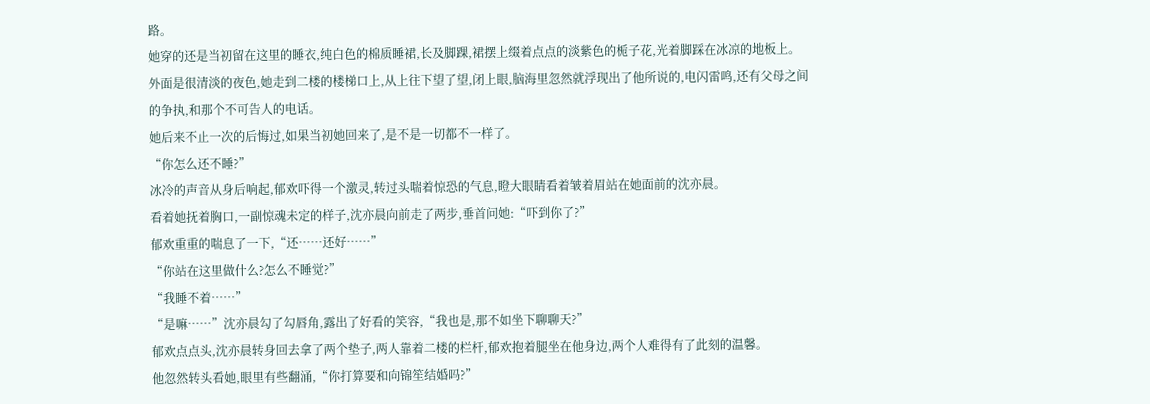路。
她穿的还是当初留在这里的睡衣,纯白色的棉质睡裙,长及脚踝,裙摆上缀着点点的淡紫色的栀子花,光着脚踩在冰凉的地板上。
外面是很清淡的夜色,她走到二楼的楼梯口上,从上往下望了望,闭上眼,脑海里忽然就浮现出了他所说的,电闪雷鸣,还有父母之间的争执,和那个不可告人的电话。
她后来不止一次的后悔过,如果当初她回来了,是不是一切都不一样了。
“你怎么还不睡?”
冰冷的声音从身后响起,郁欢吓得一个激灵,转过头喘着惊恐的气息,瞪大眼睛看着皱着眉站在她面前的沈亦晨。
看着她抚着胸口,一副惊魂未定的样子,沈亦晨向前走了两步,垂首问她:“吓到你了?”
郁欢重重的喘息了一下,“还……还好……”
“你站在这里做什么?怎么不睡觉?”
“我睡不着……”
“是嘛……”沈亦晨勾了勾唇角,露出了好看的笑容,“我也是,那不如坐下聊聊天?”
郁欢点点头,沈亦晨转身回去拿了两个垫子,两人靠着二楼的栏杆,郁欢抱着腿坐在他身边,两个人难得有了此刻的温馨。
他忽然转头看她,眼里有些翻涌,“你打算要和向锦笙结婚吗?”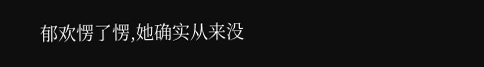郁欢愣了愣,她确实从来没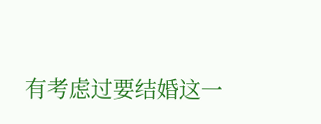有考虑过要结婚这一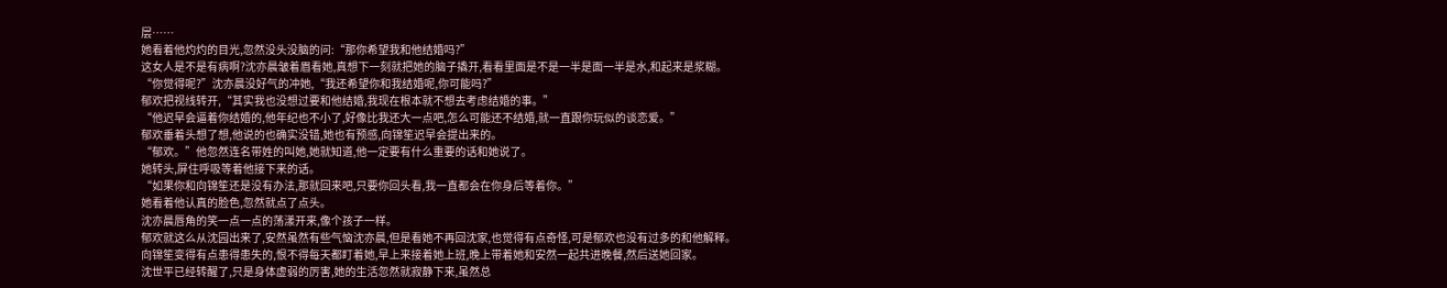层……
她看着他灼灼的目光,忽然没头没脑的问:“那你希望我和他结婚吗?”
这女人是不是有病啊?沈亦晨皱着眉看她,真想下一刻就把她的脑子撬开,看看里面是不是一半是面一半是水,和起来是浆糊。
“你觉得呢?”沈亦晨没好气的冲她,“我还希望你和我结婚呢,你可能吗?”
郁欢把视线转开,“其实我也没想过要和他结婚,我现在根本就不想去考虑结婚的事。”
“他迟早会逼着你结婚的,他年纪也不小了,好像比我还大一点吧,怎么可能还不结婚,就一直跟你玩似的谈恋爱。”
郁欢垂着头想了想,他说的也确实没错,她也有预感,向锦笙迟早会提出来的。
“郁欢。”他忽然连名带姓的叫她,她就知道,他一定要有什么重要的话和她说了。
她转头,屏住呼吸等着他接下来的话。
“如果你和向锦笙还是没有办法,那就回来吧,只要你回头看,我一直都会在你身后等着你。”
她看着他认真的脸色,忽然就点了点头。
沈亦晨唇角的笑一点一点的荡漾开来,像个孩子一样。
郁欢就这么从沈园出来了,安然虽然有些气恼沈亦晨,但是看她不再回沈家,也觉得有点奇怪,可是郁欢也没有过多的和他解释。
向锦笙变得有点患得患失的,恨不得每天都盯着她,早上来接着她上班,晚上带着她和安然一起共进晚餐,然后送她回家。
沈世平已经转醒了,只是身体虚弱的厉害,她的生活忽然就寂静下来,虽然总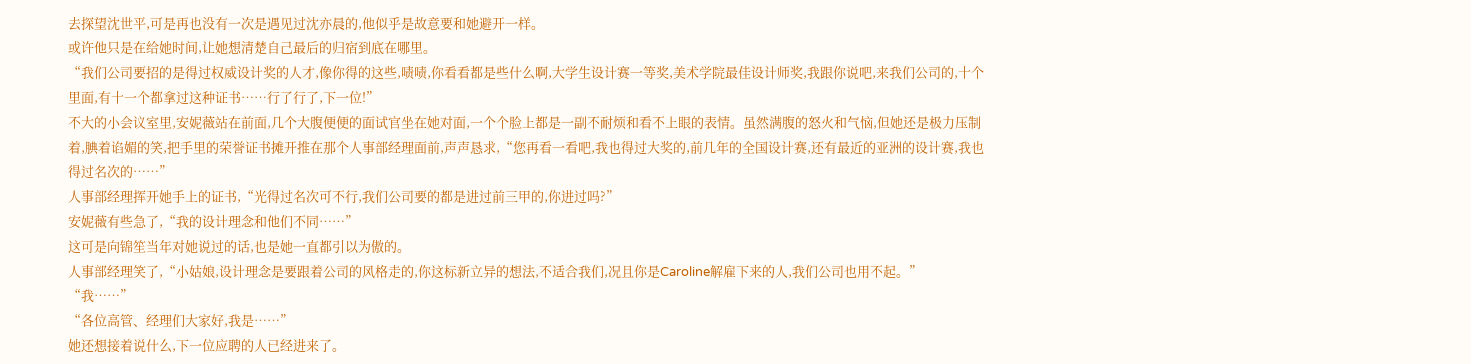去探望沈世平,可是再也没有一次是遇见过沈亦晨的,他似乎是故意要和她避开一样。
或许他只是在给她时间,让她想清楚自己最后的归宿到底在哪里。
“我们公司要招的是得过权威设计奖的人才,像你得的这些,啧啧,你看看都是些什么啊,大学生设计赛一等奖,美术学院最佳设计师奖,我跟你说吧,来我们公司的,十个里面,有十一个都拿过这种证书……行了行了,下一位!”
不大的小会议室里,安妮薇站在前面,几个大腹便便的面试官坐在她对面,一个个脸上都是一副不耐烦和看不上眼的表情。虽然满腹的怒火和气恼,但她还是极力压制着,腆着谄媚的笑,把手里的荣誉证书摊开推在那个人事部经理面前,声声恳求,“您再看一看吧,我也得过大奖的,前几年的全国设计赛,还有最近的亚洲的设计赛,我也得过名次的……”
人事部经理挥开她手上的证书,“光得过名次可不行,我们公司要的都是进过前三甲的,你进过吗?”
安妮薇有些急了,“我的设计理念和他们不同……”
这可是向锦笙当年对她说过的话,也是她一直都引以为傲的。
人事部经理笑了,“小姑娘,设计理念是要跟着公司的风格走的,你这标新立异的想法,不适合我们,况且你是Caroline解雇下来的人,我们公司也用不起。”
“我……”
“各位高管、经理们大家好,我是……”
她还想接着说什么,下一位应聘的人已经进来了。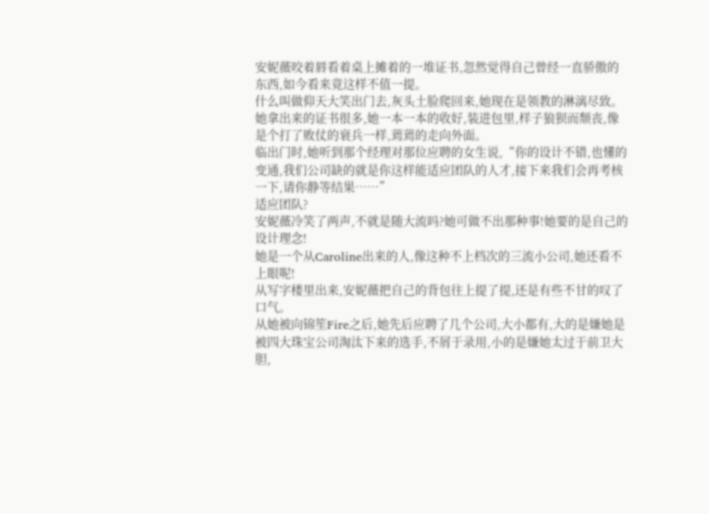安妮薇咬着唇看着桌上摊着的一堆证书,忽然觉得自己曾经一直骄傲的东西,如今看来竟这样不值一提。
什么叫做仰天大笑出门去,灰头土脸爬回来,她现在是领教的淋漓尽致。
她拿出来的证书很多,她一本一本的收好,装进包里,样子狼狈而颓丧,像是个打了败仗的衰兵一样,蔫蔫的走向外面。
临出门时,她听到那个经理对那位应聘的女生说,“你的设计不错,也懂的变通,我们公司缺的就是你这样能适应团队的人才,接下来我们会再考核一下,请你静等结果……”
适应团队?
安妮薇冷笑了两声,不就是随大流吗?她可做不出那种事!她要的是自己的设计理念!
她是一个从Caroline出来的人,像这种不上档次的三流小公司,她还看不上眼呢!
从写字楼里出来,安妮薇把自己的背包往上提了提,还是有些不甘的叹了口气。
从她被向锦笙Fire之后,她先后应聘了几个公司,大小都有,大的是嫌她是被四大珠宝公司淘汰下来的选手,不屑于录用,小的是嫌她太过于前卫大胆,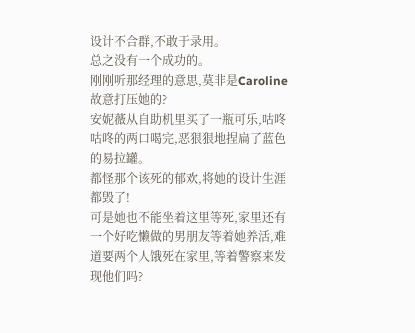设计不合群,不敢于录用。
总之没有一个成功的。
刚刚听那经理的意思,莫非是Caroline故意打压她的?
安妮薇从自助机里买了一瓶可乐,咕咚咕咚的两口喝完,恶狠狠地捏扁了蓝色的易拉罐。
都怪那个该死的郁欢,将她的设计生涯都毁了!
可是她也不能坐着这里等死,家里还有一个好吃懒做的男朋友等着她养活,难道要两个人饿死在家里,等着警察来发现他们吗?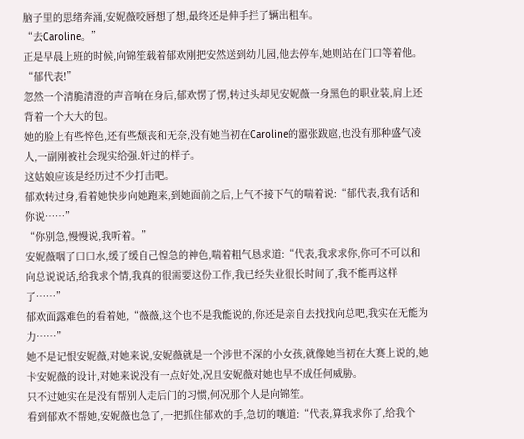脑子里的思绪奔涌,安妮薇咬唇想了想,最终还是伸手拦了辆出租车。
“去Caroline。”
正是早晨上班的时候,向锦笙载着郁欢刚把安然送到幼儿园,他去停车,她则站在门口等着他。
“郁代表!”
忽然一个清脆清澄的声音响在身后,郁欢愣了愣,转过头却见安妮薇一身黑色的职业装,肩上还背着一个大大的包。
她的脸上有些悴色,还有些颓丧和无奈,没有她当初在Caroline的嚣张跋扈,也没有那种盛气凌人,一副刚被社会现实给强.奸过的样子。
这姑娘应该是经历过不少打击吧。
郁欢转过身,看着她快步向她跑来,到她面前之后,上气不接下气的喘着说:“郁代表,我有话和你说……”
“你别急,慢慢说,我听着。”
安妮薇咽了口口水,缓了缓自己惶急的神色,喘着粗气恳求道:“代表,我求求你,你可不可以和向总说说话,给我求个情,我真的很需要这份工作,我已经失业很长时间了,我不能再这样了……”
郁欢面露难色的看着她,“薇薇,这个也不是我能说的,你还是亲自去找找向总吧,我实在无能为力……”
她不是记恨安妮薇,对她来说,安妮薇就是一个涉世不深的小女孩,就像她当初在大赛上说的,她卡安妮薇的设计,对她来说没有一点好处,况且安妮薇对她也早不成任何威胁。
只不过她实在是没有帮别人走后门的习惯,何况那个人是向锦笙。
看到郁欢不帮她,安妮薇也急了,一把抓住郁欢的手,急切的嚷道:“代表,算我求你了,给我个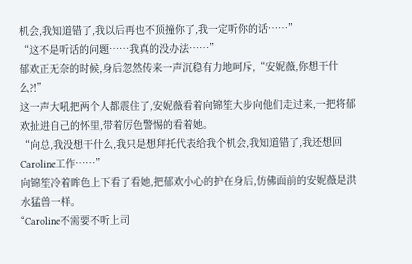机会,我知道错了,我以后再也不顶撞你了,我一定听你的话……”
“这不是听话的问题……我真的没办法……”
郁欢正无奈的时候,身后忽然传来一声沉稳有力地呵斥,“安妮薇,你想干什么?!”
这一声大吼把两个人都震住了,安妮薇看着向锦笙大步向他们走过来,一把将郁欢扯进自己的怀里,带着厉色警惕的看着她。
“向总,我没想干什么,我只是想拜托代表给我个机会,我知道错了,我还想回Caroline工作……”
向锦笙冷着眸色上下看了看她,把郁欢小心的护在身后,仿佛面前的安妮薇是洪水猛兽一样。
“Caroline不需要不听上司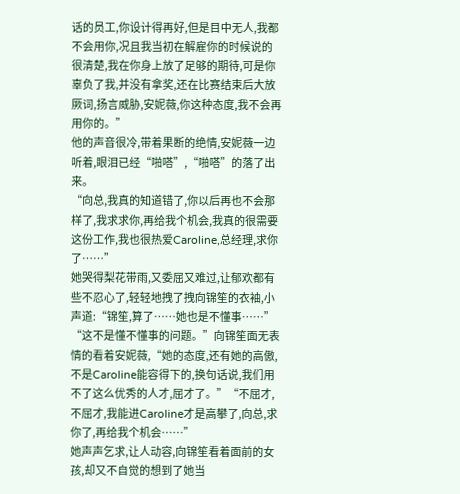话的员工,你设计得再好,但是目中无人,我都不会用你,况且我当初在解雇你的时候说的很清楚,我在你身上放了足够的期待,可是你辜负了我,并没有拿奖,还在比赛结束后大放厥词,扬言威胁,安妮薇,你这种态度,我不会再用你的。”
他的声音很冷,带着果断的绝情,安妮薇一边听着,眼泪已经“啪嗒”,“啪嗒”的落了出来。
“向总,我真的知道错了,你以后再也不会那样了,我求求你,再给我个机会,我真的很需要这份工作,我也很热爱Caroline,总经理,求你了……”
她哭得梨花带雨,又委屈又难过,让郁欢都有些不忍心了,轻轻地拽了拽向锦笙的衣袖,小声道:“锦笙,算了……她也是不懂事……”
“这不是懂不懂事的问题。”向锦笙面无表情的看着安妮薇,“她的态度,还有她的高傲,不是Caroline能容得下的,换句话说,我们用不了这么优秀的人才,屈才了。”“不屈才,不屈才,我能进Caroline才是高攀了,向总,求你了,再给我个机会……”
她声声乞求,让人动容,向锦笙看着面前的女孩,却又不自觉的想到了她当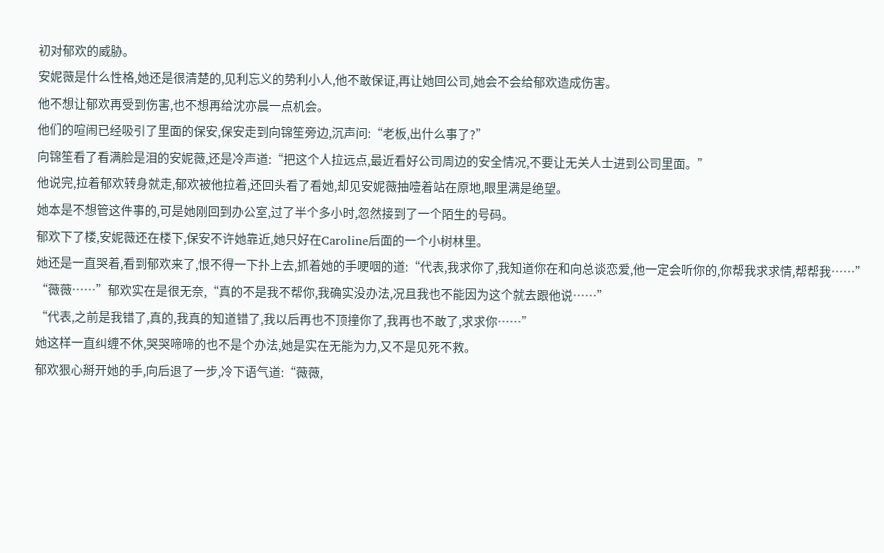初对郁欢的威胁。
安妮薇是什么性格,她还是很清楚的,见利忘义的势利小人,他不敢保证,再让她回公司,她会不会给郁欢造成伤害。
他不想让郁欢再受到伤害,也不想再给沈亦晨一点机会。
他们的喧闹已经吸引了里面的保安,保安走到向锦笙旁边,沉声问:“老板,出什么事了?”
向锦笙看了看满脸是泪的安妮薇,还是冷声道:“把这个人拉远点,最近看好公司周边的安全情况,不要让无关人士进到公司里面。”
他说完,拉着郁欢转身就走,郁欢被他拉着,还回头看了看她,却见安妮薇抽噎着站在原地,眼里满是绝望。
她本是不想管这件事的,可是她刚回到办公室,过了半个多小时,忽然接到了一个陌生的号码。
郁欢下了楼,安妮薇还在楼下,保安不许她靠近,她只好在Caroline后面的一个小树林里。
她还是一直哭着,看到郁欢来了,恨不得一下扑上去,抓着她的手哽咽的道:“代表,我求你了,我知道你在和向总谈恋爱,他一定会听你的,你帮我求求情,帮帮我……”
“薇薇……”郁欢实在是很无奈,“真的不是我不帮你,我确实没办法,况且我也不能因为这个就去跟他说……”
“代表,之前是我错了,真的,我真的知道错了,我以后再也不顶撞你了,我再也不敢了,求求你……”
她这样一直纠缠不休,哭哭啼啼的也不是个办法,她是实在无能为力,又不是见死不救。
郁欢狠心掰开她的手,向后退了一步,冷下语气道:“薇薇,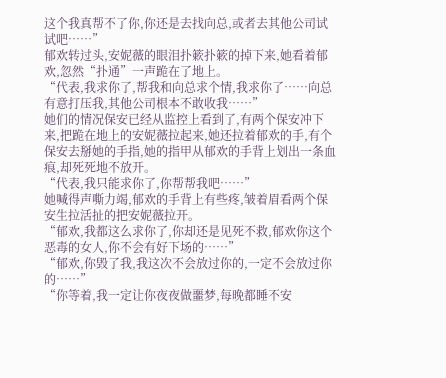这个我真帮不了你,你还是去找向总,或者去其他公司试试吧……”
郁欢转过头,安妮薇的眼泪扑簌扑簌的掉下来,她看着郁欢,忽然“扑通”一声跪在了地上。
“代表,我求你了,帮我和向总求个情,我求你了……向总有意打压我,其他公司根本不敢收我……”
她们的情况保安已经从监控上看到了,有两个保安冲下来,把跪在地上的安妮薇拉起来,她还拉着郁欢的手,有个保安去掰她的手指,她的指甲从郁欢的手背上划出一条血痕,却死死地不放开。
“代表,我只能求你了,你帮帮我吧……”
她喊得声嘶力竭,郁欢的手背上有些疼,皱着眉看两个保安生拉活扯的把安妮薇拉开。
“郁欢,我都这么求你了,你却还是见死不救,郁欢你这个恶毒的女人,你不会有好下场的……”
“郁欢,你毁了我,我这次不会放过你的,一定不会放过你的……”
“你等着,我一定让你夜夜做噩梦,每晚都睡不安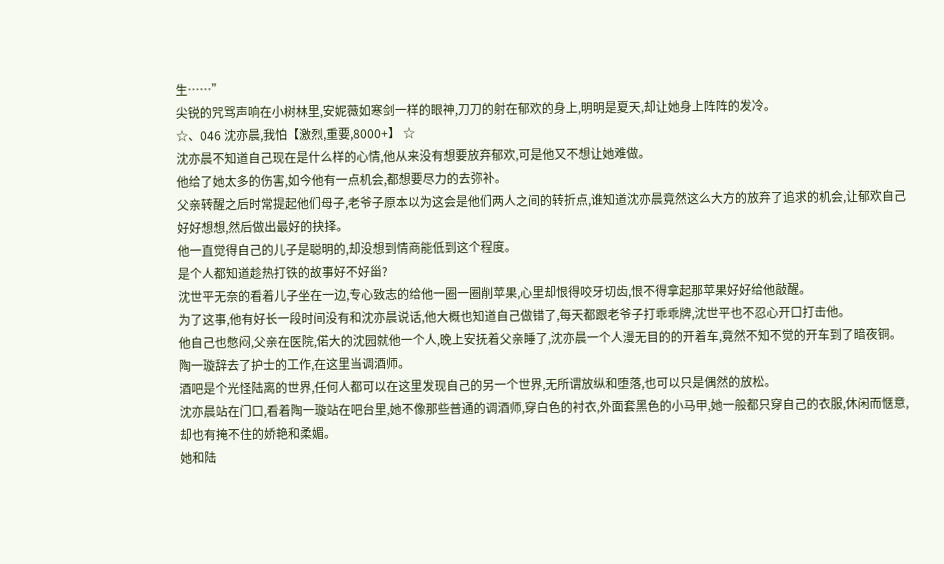生……”
尖锐的咒骂声响在小树林里,安妮薇如寒剑一样的眼神,刀刀的射在郁欢的身上,明明是夏天,却让她身上阵阵的发冷。
☆、046 沈亦晨,我怕【激烈,重要,8000+】 ☆
沈亦晨不知道自己现在是什么样的心情,他从来没有想要放弃郁欢,可是他又不想让她难做。
他给了她太多的伤害,如今他有一点机会,都想要尽力的去弥补。
父亲转醒之后时常提起他们母子,老爷子原本以为这会是他们两人之间的转折点,谁知道沈亦晨竟然这么大方的放弃了追求的机会,让郁欢自己好好想想,然后做出最好的抉择。
他一直觉得自己的儿子是聪明的,却没想到情商能低到这个程度。
是个人都知道趁热打铁的故事好不好甾?
沈世平无奈的看着儿子坐在一边,专心致志的给他一圈一圈削苹果,心里却恨得咬牙切齿,恨不得拿起那苹果好好给他敲醒。
为了这事,他有好长一段时间没有和沈亦晨说话,他大概也知道自己做错了,每天都跟老爷子打乖乖牌,沈世平也不忍心开口打击他。
他自己也憋闷,父亲在医院,偌大的沈园就他一个人,晚上安抚着父亲睡了,沈亦晨一个人漫无目的的开着车,竟然不知不觉的开车到了暗夜铜。
陶一璇辞去了护士的工作,在这里当调酒师。
酒吧是个光怪陆离的世界,任何人都可以在这里发现自己的另一个世界,无所谓放纵和堕落,也可以只是偶然的放松。
沈亦晨站在门口,看着陶一璇站在吧台里,她不像那些普通的调酒师,穿白色的衬衣,外面套黑色的小马甲,她一般都只穿自己的衣服,休闲而惬意,却也有掩不住的娇艳和柔媚。
她和陆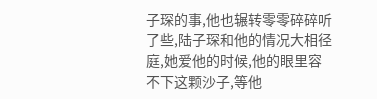子琛的事,他也辗转零零碎碎听了些,陆子琛和他的情况大相径庭,她爱他的时候,他的眼里容不下这颗沙子,等他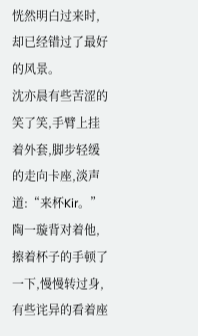恍然明白过来时,却已经错过了最好的风景。
沈亦晨有些苦涩的笑了笑,手臂上挂着外套,脚步轻缓的走向卡座,淡声道:“来杯Kir。”
陶一璇背对着他,擦着杯子的手顿了一下,慢慢转过身,有些诧异的看着座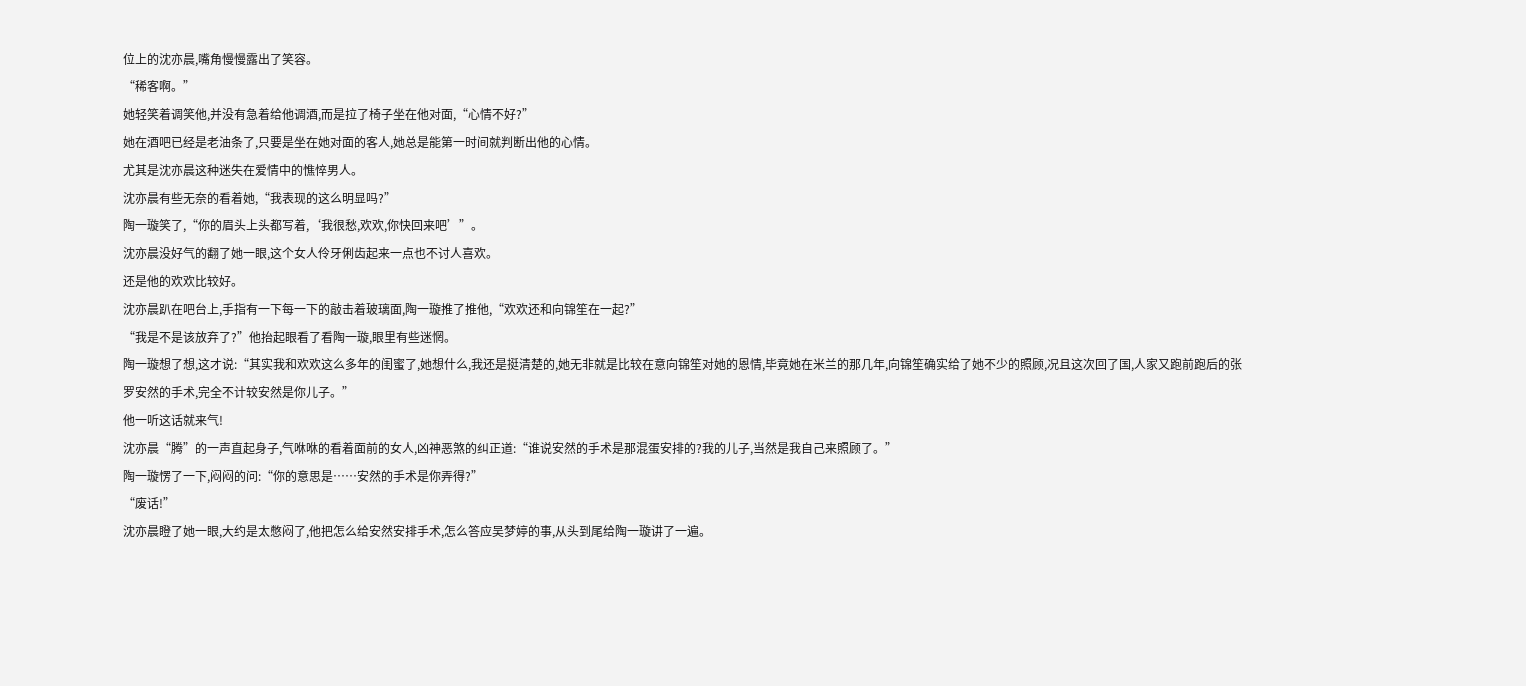位上的沈亦晨,嘴角慢慢露出了笑容。
“稀客啊。”
她轻笑着调笑他,并没有急着给他调酒,而是拉了椅子坐在他对面,“心情不好?”
她在酒吧已经是老油条了,只要是坐在她对面的客人,她总是能第一时间就判断出他的心情。
尤其是沈亦晨这种迷失在爱情中的憔悴男人。
沈亦晨有些无奈的看着她,“我表现的这么明显吗?”
陶一璇笑了,“你的眉头上头都写着,‘我很愁,欢欢,你快回来吧’”。
沈亦晨没好气的翻了她一眼,这个女人伶牙俐齿起来一点也不讨人喜欢。
还是他的欢欢比较好。
沈亦晨趴在吧台上,手指有一下每一下的敲击着玻璃面,陶一璇推了推他,“欢欢还和向锦笙在一起?”
“我是不是该放弃了?”他抬起眼看了看陶一璇,眼里有些迷惘。
陶一璇想了想,这才说:“其实我和欢欢这么多年的闺蜜了,她想什么,我还是挺清楚的,她无非就是比较在意向锦笙对她的恩情,毕竟她在米兰的那几年,向锦笙确实给了她不少的照顾,况且这次回了国,人家又跑前跑后的张罗安然的手术,完全不计较安然是你儿子。”
他一听这话就来气!
沈亦晨“腾”的一声直起身子,气咻咻的看着面前的女人,凶神恶煞的纠正道:“谁说安然的手术是那混蛋安排的?我的儿子,当然是我自己来照顾了。”
陶一璇愣了一下,闷闷的问:“你的意思是……安然的手术是你弄得?”
“废话!”
沈亦晨瞪了她一眼,大约是太憋闷了,他把怎么给安然安排手术,怎么答应吴梦婷的事,从头到尾给陶一璇讲了一遍。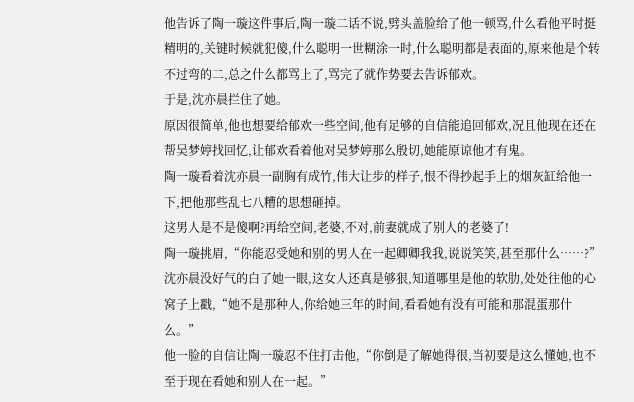他告诉了陶一璇这件事后,陶一璇二话不说,劈头盖脸给了他一顿骂,什么看他平时挺精明的,关键时候就犯傻,什么聪明一世糊涂一时,什么聪明都是表面的,原来他是个转不过弯的二,总之什么都骂上了,骂完了就作势要去告诉郁欢。
于是,沈亦晨拦住了她。
原因很简单,他也想要给郁欢一些空间,他有足够的自信能追回郁欢,况且他现在还在帮吴梦婷找回忆,让郁欢看着他对吴梦婷那么殷切,她能原谅他才有鬼。
陶一璇看着沈亦晨一副胸有成竹,伟大让步的样子,恨不得抄起手上的烟灰缸给他一下,把他那些乱七八糟的思想砸掉。
这男人是不是傻啊?再给空间,老婆,不对,前妻就成了别人的老婆了!
陶一璇挑眉,“你能忍受她和别的男人在一起卿卿我我,说说笑笑,甚至那什么……?”
沈亦晨没好气的白了她一眼,这女人还真是够狠,知道哪里是他的软肋,处处往他的心窝子上戳,“她不是那种人,你给她三年的时间,看看她有没有可能和那混蛋那什么。”
他一脸的自信让陶一璇忍不住打击他,“你倒是了解她得很,当初要是这么懂她,也不至于现在看她和别人在一起。”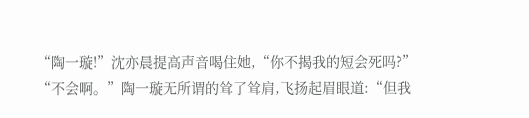“陶一璇!”沈亦晨提高声音喝住她,“你不揭我的短会死吗?”
“不会啊。”陶一璇无所谓的耸了耸肩,飞扬起眉眼道:“但我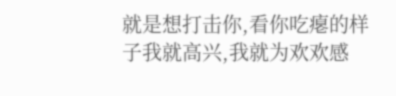就是想打击你,看你吃瘪的样子我就高兴,我就为欢欢感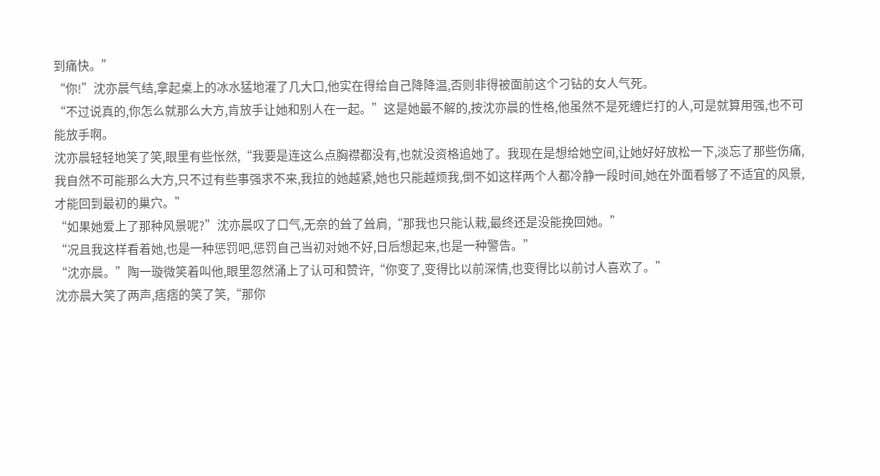到痛快。”
“你!”沈亦晨气结,拿起桌上的冰水猛地灌了几大口,他实在得给自己降降温,否则非得被面前这个刁钻的女人气死。
“不过说真的,你怎么就那么大方,肯放手让她和别人在一起。”这是她最不解的,按沈亦晨的性格,他虽然不是死缠烂打的人,可是就算用强,也不可能放手啊。
沈亦晨轻轻地笑了笑,眼里有些怅然,“我要是连这么点胸襟都没有,也就没资格追她了。我现在是想给她空间,让她好好放松一下,淡忘了那些伤痛,我自然不可能那么大方,只不过有些事强求不来,我拉的她越紧,她也只能越烦我,倒不如这样两个人都冷静一段时间,她在外面看够了不适宜的风景,才能回到最初的巢穴。”
“如果她爱上了那种风景呢?”沈亦晨叹了口气,无奈的耸了耸肩,“那我也只能认栽,最终还是没能挽回她。”
“况且我这样看着她,也是一种惩罚吧,惩罚自己当初对她不好,日后想起来,也是一种警告。”
“沈亦晨。”陶一璇微笑着叫他,眼里忽然涌上了认可和赞许,“你变了,变得比以前深情,也变得比以前讨人喜欢了。”
沈亦晨大笑了两声,痞痞的笑了笑,“那你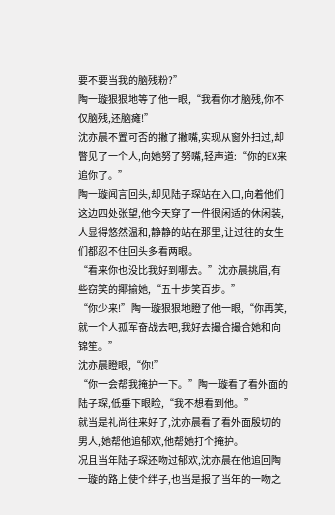要不要当我的脑残粉?”
陶一璇狠狠地等了他一眼,“我看你才脑残,你不仅脑残,还脑瘫!”
沈亦晨不置可否的撇了撇嘴,实现从窗外扫过,却瞥见了一个人,向她努了努嘴,轻声道:“你的EX来追你了。”
陶一璇闻言回头,却见陆子琛站在入口,向着他们这边四处张望,他今天穿了一件很闲适的休闲装,人显得悠然温和,静静的站在那里,让过往的女生们都忍不住回头多看两眼。
“看来你也没比我好到哪去。”沈亦晨挑眉,有些窃笑的揶揄她,“五十步笑百步。”
“你少来!”陶一璇狠狠地瞪了他一眼,“你再笑,就一个人孤军奋战去吧,我好去撮合撮合她和向锦笙。”
沈亦晨瞪眼,“你!”
“你一会帮我掩护一下。”陶一璇看了看外面的陆子琛,低垂下眼睑,“我不想看到他。”
就当是礼尚往来好了,沈亦晨看了看外面殷切的男人,她帮他追郁欢,他帮她打个掩护。
况且当年陆子琛还吻过郁欢,沈亦晨在他追回陶一璇的路上使个绊子,也当是报了当年的一吻之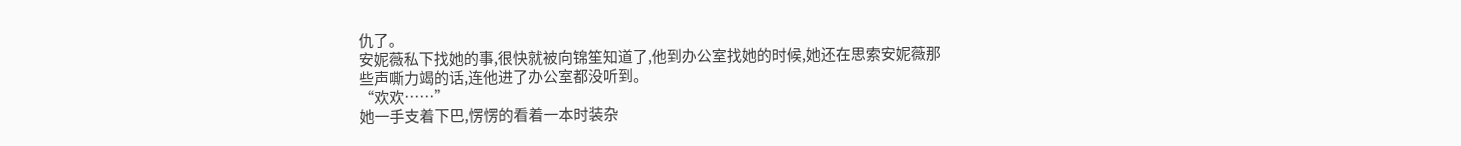仇了。
安妮薇私下找她的事,很快就被向锦笙知道了,他到办公室找她的时候,她还在思索安妮薇那些声嘶力竭的话,连他进了办公室都没听到。
“欢欢……”
她一手支着下巴,愣愣的看着一本时装杂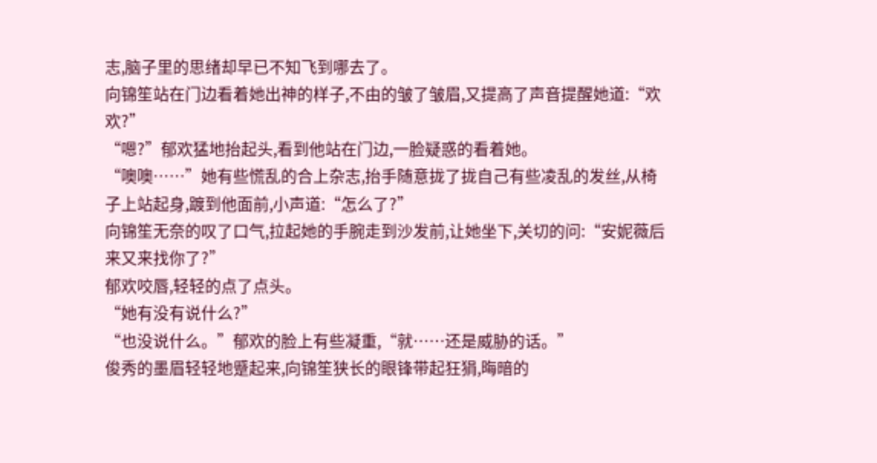志,脑子里的思绪却早已不知飞到哪去了。
向锦笙站在门边看着她出神的样子,不由的皱了皱眉,又提高了声音提醒她道:“欢欢?”
“嗯?”郁欢猛地抬起头,看到他站在门边,一脸疑惑的看着她。
“噢噢……”她有些慌乱的合上杂志,抬手随意拢了拢自己有些凌乱的发丝,从椅子上站起身,踱到他面前,小声道:“怎么了?”
向锦笙无奈的叹了口气,拉起她的手腕走到沙发前,让她坐下,关切的问:“安妮薇后来又来找你了?”
郁欢咬唇,轻轻的点了点头。
“她有没有说什么?”
“也没说什么。”郁欢的脸上有些凝重,“就……还是威胁的话。”
俊秀的墨眉轻轻地蹙起来,向锦笙狭长的眼锋带起狂狷,晦暗的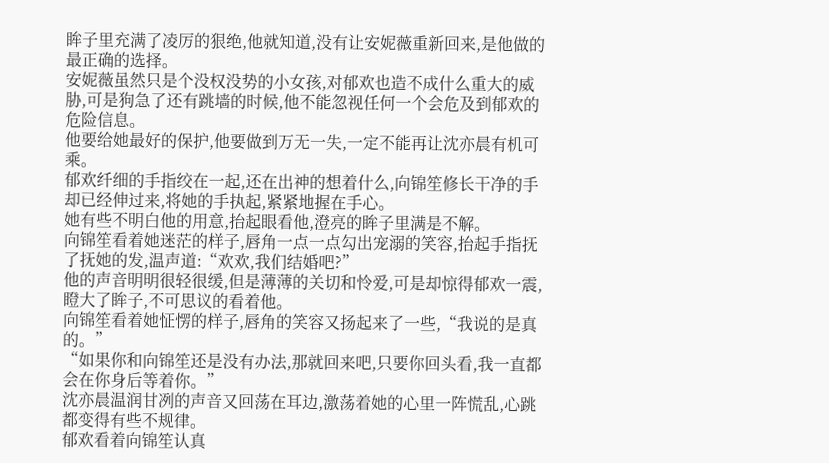眸子里充满了凌厉的狠绝,他就知道,没有让安妮薇重新回来,是他做的最正确的选择。
安妮薇虽然只是个没权没势的小女孩,对郁欢也造不成什么重大的威胁,可是狗急了还有跳墙的时候,他不能忽视任何一个会危及到郁欢的危险信息。
他要给她最好的保护,他要做到万无一失,一定不能再让沈亦晨有机可乘。
郁欢纤细的手指绞在一起,还在出神的想着什么,向锦笙修长干净的手却已经伸过来,将她的手执起,紧紧地握在手心。
她有些不明白他的用意,抬起眼看他,澄亮的眸子里满是不解。
向锦笙看着她迷茫的样子,唇角一点一点勾出宠溺的笑容,抬起手指抚了抚她的发,温声道:“欢欢,我们结婚吧?”
他的声音明明很轻很缓,但是薄薄的关切和怜爱,可是却惊得郁欢一震,瞪大了眸子,不可思议的看着他。
向锦笙看着她怔愣的样子,唇角的笑容又扬起来了一些,“我说的是真的。”
“如果你和向锦笙还是没有办法,那就回来吧,只要你回头看,我一直都会在你身后等着你。”
沈亦晨温润甘冽的声音又回荡在耳边,激荡着她的心里一阵慌乱,心跳都变得有些不规律。
郁欢看着向锦笙认真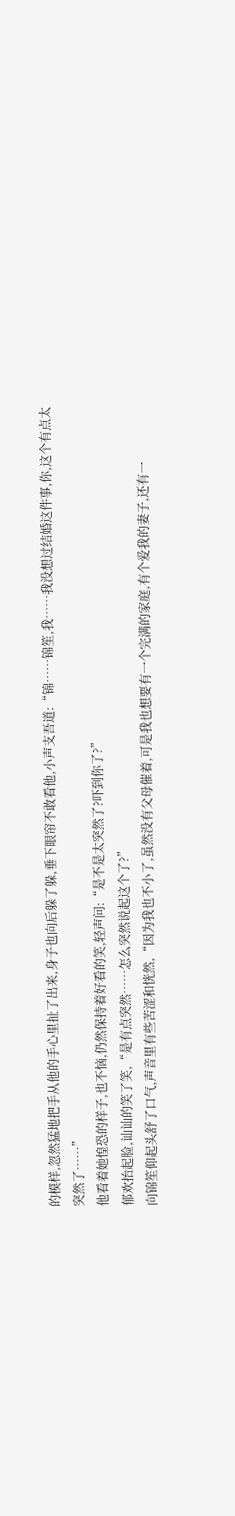的模样,忽然猛地把手从他的手心里扯了出来,身子也向后躲了躲,垂下眼帘不敢看他,小声支吾道:“锦……锦笙,我……我没想过结婚这件事,你,这个有点太突然了……”
他看着她惶恐的样子,也不恼,仍然保持着好看的笑,轻声问:“是不是太突然了?吓到你了?”
郁欢抬起脸,讪讪的笑了笑,“是有点突然……怎么突然说起这个了?”
向锦笙仰起头舒了口气,声音里有些苦涩和恍然,“因为我也不小了,虽然没有父母催着,可是我也想要有一个完满的家庭,有个爱我的妻子,还有一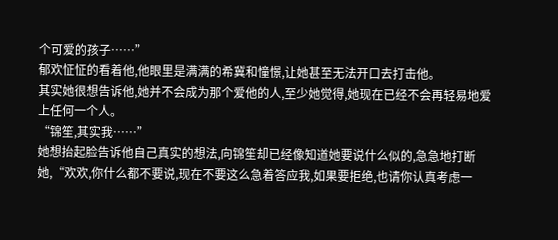个可爱的孩子……”
郁欢怔怔的看着他,他眼里是满满的希冀和憧憬,让她甚至无法开口去打击他。
其实她很想告诉他,她并不会成为那个爱他的人,至少她觉得,她现在已经不会再轻易地爱上任何一个人。
“锦笙,其实我……”
她想抬起脸告诉他自己真实的想法,向锦笙却已经像知道她要说什么似的,急急地打断她,“欢欢,你什么都不要说,现在不要这么急着答应我,如果要拒绝,也请你认真考虑一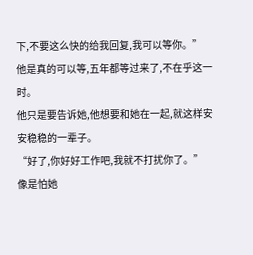下,不要这么快的给我回复,我可以等你。”
他是真的可以等,五年都等过来了,不在乎这一时。
他只是要告诉她,他想要和她在一起,就这样安安稳稳的一辈子。
“好了,你好好工作吧,我就不打扰你了。”
像是怕她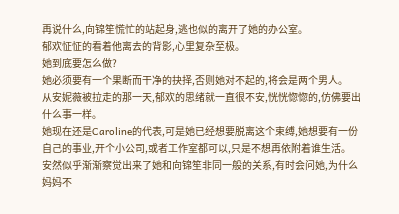再说什么,向锦笙慌忙的站起身,逃也似的离开了她的办公室。
郁欢怔怔的看着他离去的背影,心里复杂至极。
她到底要怎么做?
她必须要有一个果断而干净的抉择,否则她对不起的,将会是两个男人。
从安妮薇被拉走的那一天,郁欢的思绪就一直很不安,恍恍惚惚的,仿佛要出什么事一样。
她现在还是Caroline的代表,可是她已经想要脱离这个束缚,她想要有一份自己的事业,开个小公司,或者工作室都可以,只是不想再依附着谁生活。
安然似乎渐渐察觉出来了她和向锦笙非同一般的关系,有时会问她,为什么妈妈不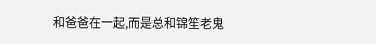和爸爸在一起,而是总和锦笙老鬼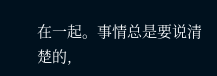在一起。事情总是要说清楚的,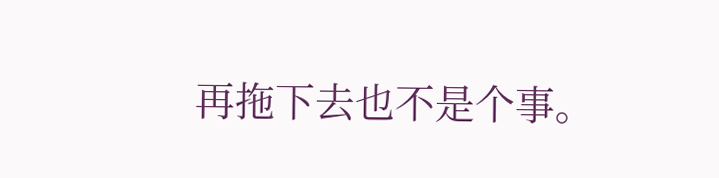再拖下去也不是个事。